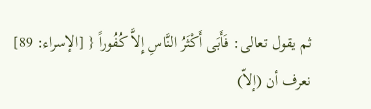ثم يقول تعالى: فَأَبَى أَكْثَرُ النَّاسِ إِلاَّ كُفُوراً { [الإسراء: 89]
نعرف أن (إلاّ)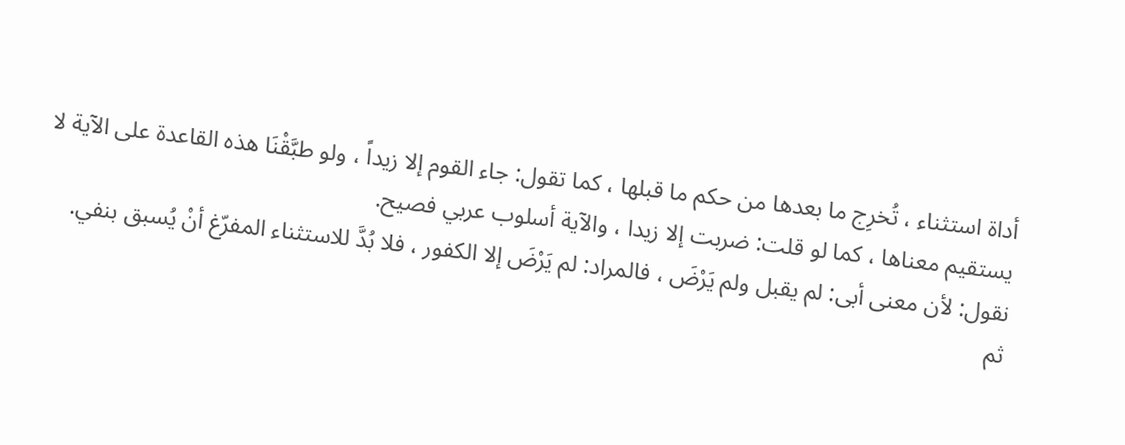أداة استثناء ، تُخرِج ما بعدها من حكم ما قبلها ، كما تقول: جاء القوم إلا زيداً ، ولو طبَّقْنَا هذه القاعدة على الآية لا يستقيم معناها ، كما لو قلت: ضربت إلا زيدا ، والآية أسلوب عربي فصيح.
نقول: لأن معنى أبى: لم يقبل ولم يَرْضَ ، فالمراد: لم يَرْضَ إلا الكفور ، فلا بُدَّ للاستثناء المفرّغ أنْ يُسبق بنفي.
ثم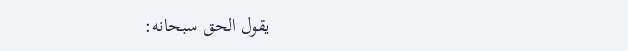يقول الحق سبحانه: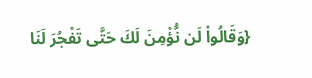{وَقَالُواْ لَن نُّؤْمِنَ لَكَ حَتَّى تَفْجُرَ لَنَا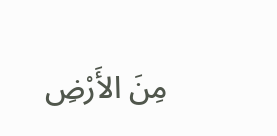مِنَ الأَرْضِ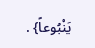يَنْبُوعاً} .